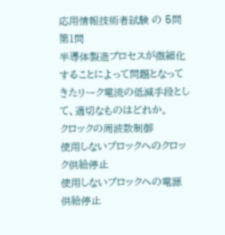応用情報技術者試験 の 5問
第1問
半導体製造プロセスが微細化することによって問題となってきたリーク電流の低減手段として、適切なものはどれか。
クロックの周波数制御
使用しないブロックへのクロック供給停止
使用しないブロックへの電源供給停止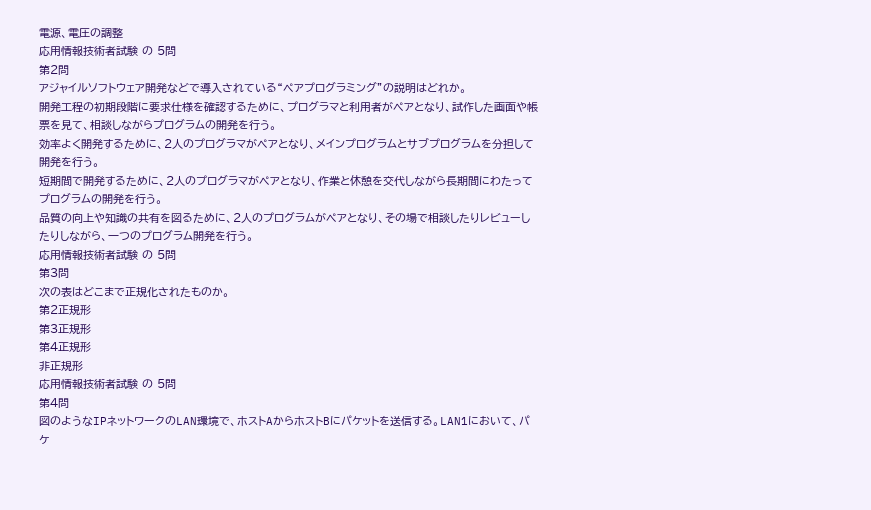電源、電圧の調整
応用情報技術者試験 の 5問
第2問
アジャイルソフトウェア開発などで導入されている“ペアプログラミング”の説明はどれか。
開発工程の初期段階に要求仕様を確認するために、プログラマと利用者がペアとなり、試作した画面や帳票を見て、相談しながらプログラムの開発を行う。
効率よく開発するために、2人のプログラマがペアとなり、メインプログラムとサブプログラムを分担して開発を行う。
短期間で開発するために、2人のプログラマがペアとなり、作業と休憩を交代しながら長期間にわたってプログラムの開発を行う。
品質の向上や知識の共有を図るために、2人のプログラムがペアとなり、その場で相談したりレビューしたりしながら、一つのプログラム開発を行う。
応用情報技術者試験 の 5問
第3問
次の表はどこまで正規化されたものか。
第2正規形
第3正規形
第4正規形
非正規形
応用情報技術者試験 の 5問
第4問
図のようなIPネットワークのLAN環境で、ホストAからホストBにパケットを送信する。LAN1において、パケ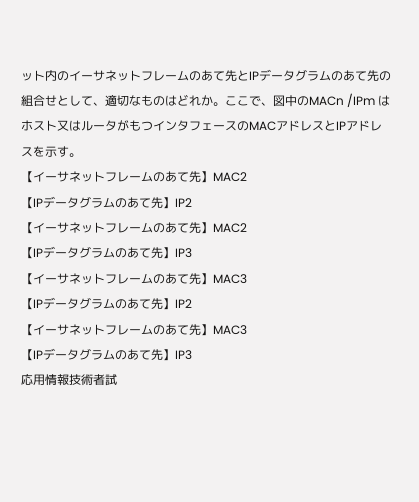ット内のイーサネットフレームのあて先とIPデータグラムのあて先の組合せとして、適切なものはどれか。ここで、図中のMACn /IPm はホスト又はルータがもつインタフェースのMACアドレスとIPアドレスを示す。
【イーサネットフレームのあて先】MAC2
【IPデータグラムのあて先】IP2
【イーサネットフレームのあて先】MAC2
【IPデータグラムのあて先】IP3
【イーサネットフレームのあて先】MAC3
【IPデータグラムのあて先】IP2
【イーサネットフレームのあて先】MAC3
【IPデータグラムのあて先】IP3
応用情報技術者試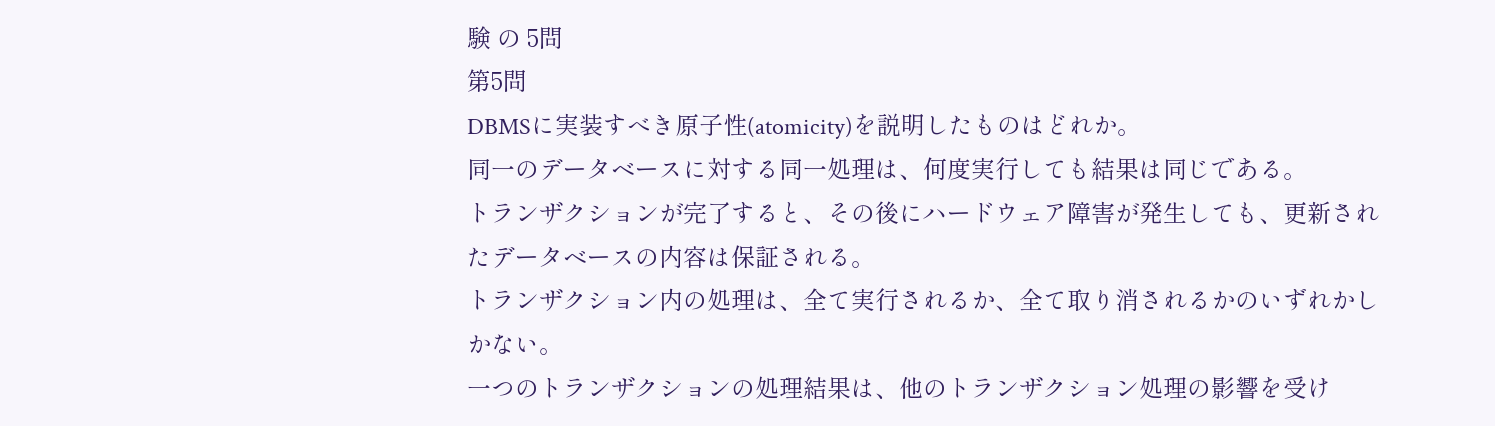験 の 5問
第5問
DBMSに実装すべき原子性(atomicity)を説明したものはどれか。
同一のデータベースに対する同一処理は、何度実行しても結果は同じである。
トランザクションが完了すると、その後にハードウェア障害が発生しても、更新されたデータベースの内容は保証される。
トランザクション内の処理は、全て実行されるか、全て取り消されるかのいずれかしかない。
一つのトランザクションの処理結果は、他のトランザクション処理の影響を受け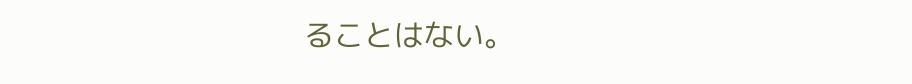ることはない。